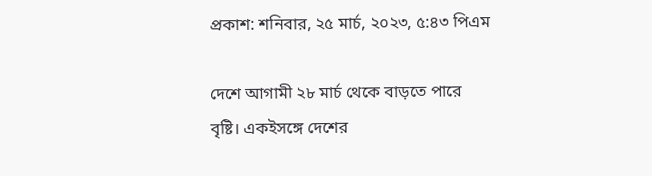প্রকাশ: শনিবার, ২৫ মার্চ, ২০২৩, ৫:৪৩ পিএম

দেশে আগামী ২৮ মার্চ থেকে বাড়তে পারে বৃষ্টি। একইসঙ্গে দেশের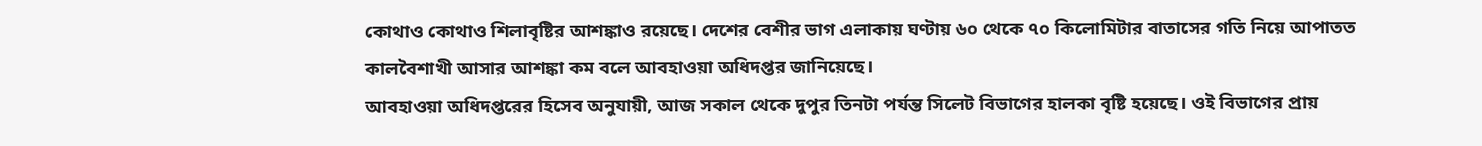কোথাও কোথাও শিলাবৃষ্টির আশঙ্কাও রয়েছে। দেশের বেশীর ভাগ এলাকায় ঘণ্টায় ৬০ থেকে ৭০ কিলোমিটার বাতাসের গতি নিয়ে আপাতত কালবৈশাখী আসার আশঙ্কা কম বলে আবহাওয়া অধিদপ্তর জানিয়েছে।
আবহাওয়া অধিদপ্তরের হিসেব অনুযায়ী, আজ সকাল থেকে দুপুর তিনটা পর্যন্ত সিলেট বিভাগের হালকা বৃষ্টি হয়েছে। ওই বিভাগের প্রায়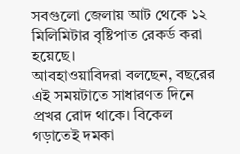সবগুলো জেলায় আট থেকে ১২ মিলিমিটার বৃষ্টিপাত রেকর্ড করা হয়েছে।
আবহাওয়াবিদরা বলছেন, বছরের এই সময়টাতে সাধারণত দিনে প্রখর রোদ থাকে। বিকেল গড়াতেই দমকা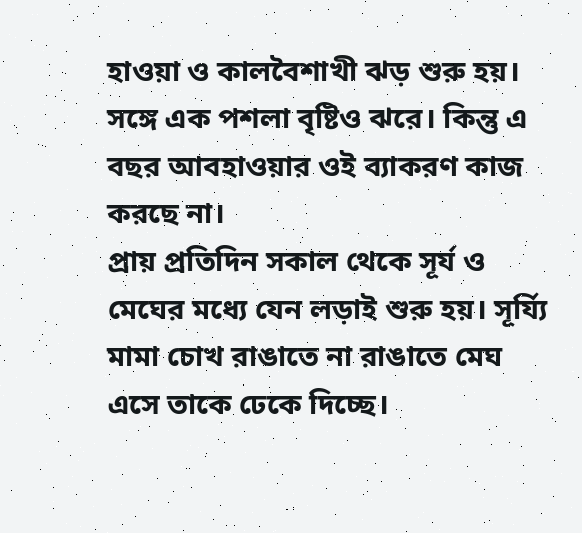হাওয়া ও কালবৈশাখী ঝড় শুরু হয়। সঙ্গে এক পশলা বৃষ্টিও ঝরে। কিন্তু এ বছর আবহাওয়ার ওই ব্যাকরণ কাজ করছে না।
প্রায় প্রতিদিন সকাল থেকে সূর্য ও মেঘের মধ্যে যেন লড়াই শুরু হয়। সূর্য্যি মামা চোখ রাঙাতে না রাঙাতে মেঘ এসে তাকে ঢেকে দিচ্ছে।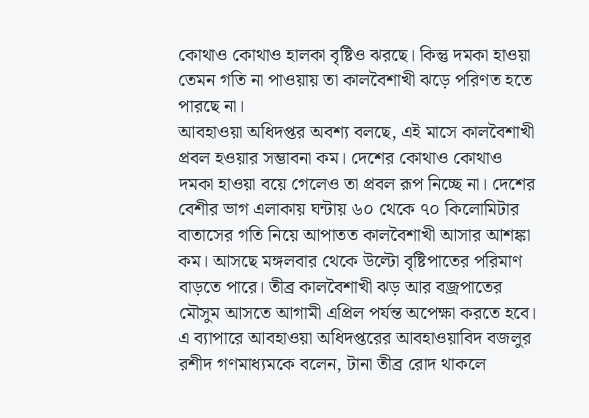কোথাও কোথাও হালকা বৃষ্টিও ঝরছে। কিন্তু দমকা হাওয়া তেমন গতি না পাওয়ায় তা কালবৈশাখী ঝড়ে পরিণত হতে পারছে না।
আবহাওয়া অধিদপ্তর অবশ্য বলছে, এই মাসে কালবৈশাখী প্রবল হওয়ার সম্ভাবনা কম। দেশের কোথাও কোথাও দমকা হাওয়া বয়ে গেলেও তা প্রবল রূপ নিচ্ছে না। দেশের বেশীর ভাগ এলাকায় ঘন্টায় ৬০ থেকে ৭০ কিলোমিটার বাতাসের গতি নিয়ে আপাতত কালবৈশাখী আসার আশঙ্কা কম। আসছে মঙ্গলবার থেকে উল্টো বৃষ্টিপাতের পরিমাণ বাড়তে পারে। তীব্র কালবৈশাখী ঝড় আর বজ্রপাতের মৌসুম আসতে আগামী এপ্রিল পর্যন্ত অপেক্ষা করতে হবে।
এ ব্যাপারে আবহাওয়া অধিদপ্তরের আবহাওয়াবিদ বজলুর রশীদ গণমাধ্যমকে বলেন, টানা তীব্র রোদ থাকলে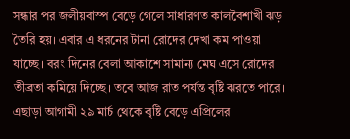সন্ধার পর জলীয়বাস্প বেড়ে গেলে সাধারণত কালবৈশাখী ঝড় তৈরি হয়। এবার এ ধরনের টানা রোদের দেখা কম পাওয়া যাচ্ছে। বরং দিনের বেলা আকাশে সামান্য মেঘ এসে রোদের তীব্রতা কমিয়ে দিচ্ছে। তবে আজ রাত পর্যন্ত বৃষ্টি ঝরতে পারে। এছাড়া আগামী ২৯ মার্চ থেকে বৃষ্টি বেড়ে এপ্রিলের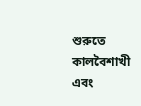শুরুতে কালবৈশাখী এবং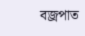বজ্রপাত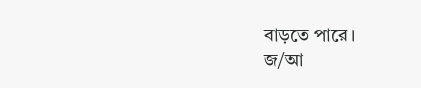বাড়তে পারে।
জ/আ